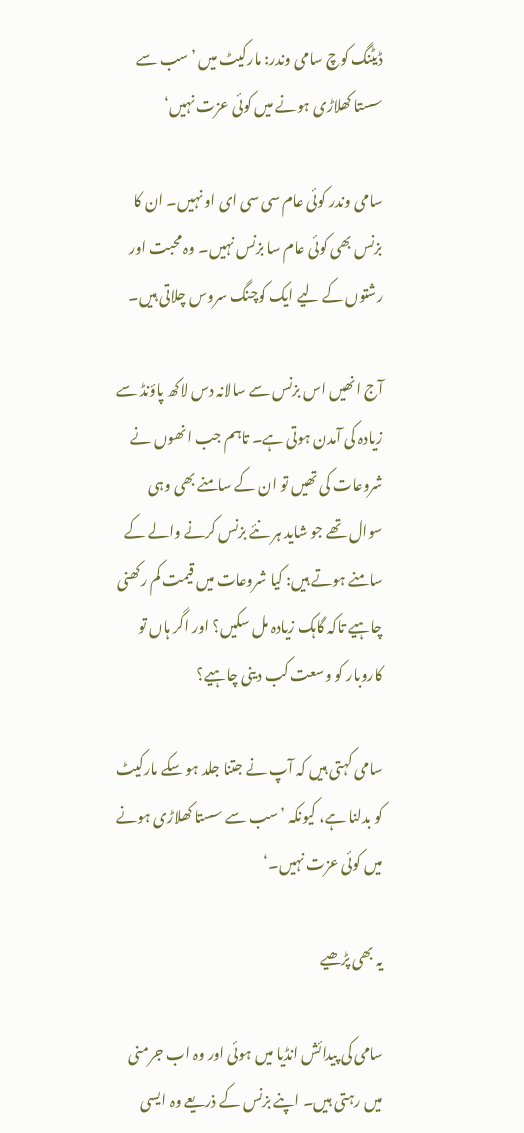ڈیٹنگ کوچ سامی وندر: مارکیٹ میں ’سب سے سستا کھلاڑی ہونے میں کوئی عزت نہیں‘

سامی وندر کوئی عام سی سی ای او نہیں۔ ان کا بزنس بھی کوئی عام سا بزنس نہیں۔ وہ محبت اور رشتوں کے لیے ایک کوچنگ سروس چلاتی ہیں۔

آج انھیں اس بزنس سے سالانہ دس لاکھ پاؤنڈ سے زیادہ کی آمدن ہوتی ہے۔ تاہم جب انھوں نے شروعات کی تھیں تو ان کے سامنے بھی وہی سوال تھے جو شاید ہر نئے بزنس کرنے والے کے سامنے ہوتے ہیں: کیا شروعات میں قیمت کم رکھنی چاہیے تاکہ گاہک زیادہ مل سکیں؟ اور اگر ہاں تو کاروبار کو وسعت کب دینی چاہیے؟

سامی کہتی ہیں کہ آپ نے جتنا جلد ہو سکے مارکیٹ کو بدلنا ہے، کیونکہ ’سب سے سستا کھلاڑی ہونے میں کوئی عزت نہیں۔‘

یہ بھی پڑھیے

سامی کی پیدائش انڈیا میں ہوئی اور وہ اب جرمنی میں رہتی ہیں۔ اپنے بزنس کے ذریعے وہ ایسی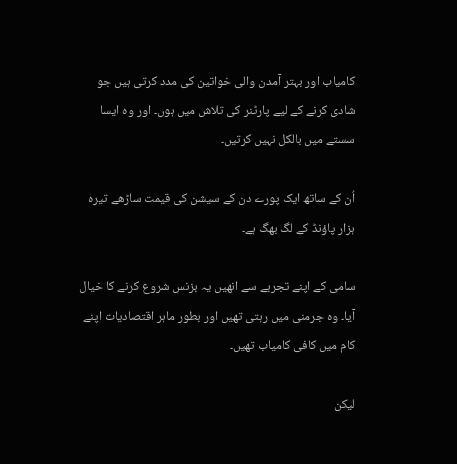کامیاب اور بہتر آمدن والی خواتین کی مدد کرتی ہیں جو شادی کرنے کے لیے پارٹنر کی تلاش میں ہوں۔ اور وہ ایسا سستے میں بالکل نہیں کرتیں۔

اُن کے ساتھ ایک پورے دن کے سیشن کی قیمت ساڑھے تیرہ ہزار پاؤنڈ کے لگ بھگ ہے۔

سامی کے اپنے تجربے سے انھیں یہ بزنس شروع کرنے کا خیال آیا۔ وہ جرمنی میں رہتی تھیں اور بطور ماہر اقتصادیات اپنے کام میں کافی کامیاب تھیں۔

لیکن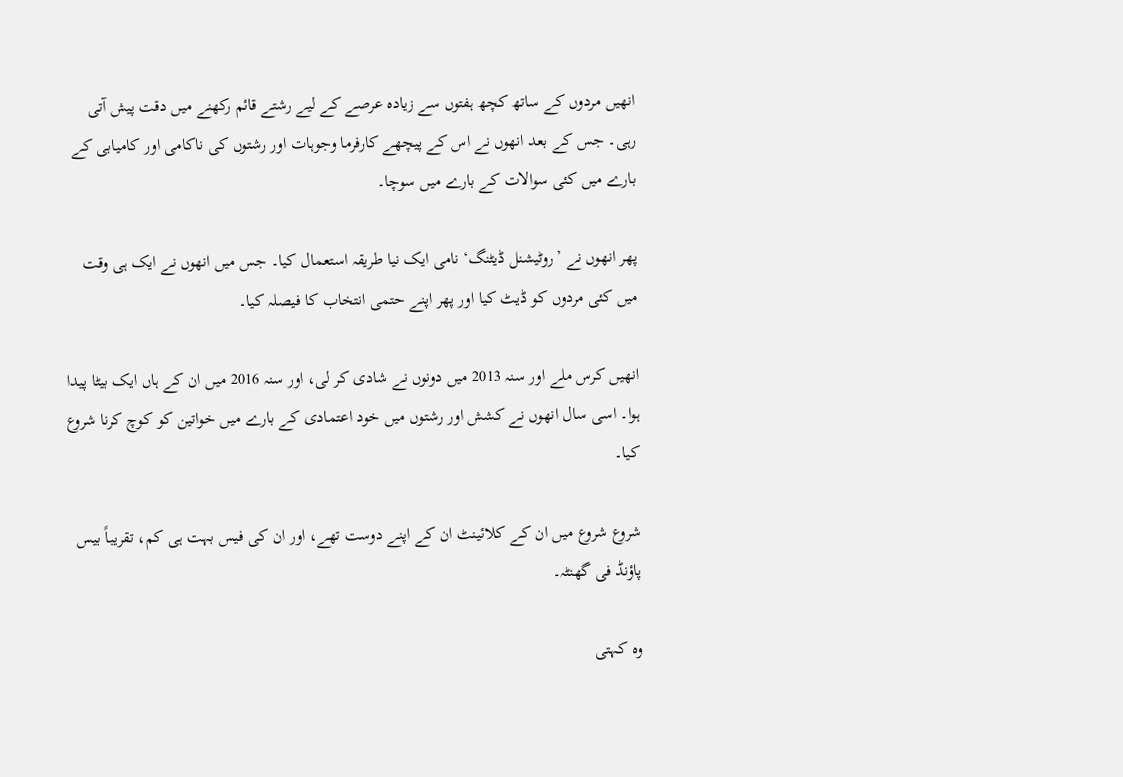انھیں مردوں کے ساتھ کچھ ہفتوں سے زیادہ عرصے کے لیے رشتے قائم رکھنے میں دقت پیش آتی رہی۔ جس کے بعد انھوں نے اس کے پیچھے کارفرما وجوہات اور رشتوں کی ناکامی اور کامیابی کے بارے میں کئی سوالات کے بارے میں سوچا۔

پھر انھوں نے ’روٹیشنل ڈیٹنگ‘ نامی ایک نیا طریقہ استعمال کیا۔ جس میں انھوں نے ایک ہی وقت میں کئی مردوں کو ڈیٹ کیا اور پھر اپنے حتمی انتخاب کا فیصلہ کیا۔

انھیں کرس ملے اور سنہ 2013 میں دونوں نے شادی کر لی، اور سنہ 2016 میں ان کے ہاں ایک بیٹا پیدا ہوا۔ اسی سال انھوں نے کشش اور رشتوں میں خود اعتمادی کے بارے میں خواتین کو کوچ کرنا شروع کیا۔

شروع شروع میں ان کے کلائینٹ ان کے اپنے دوست تھے، اور ان کی فیس بہت ہی کم، تقریباً بیس پاؤنڈ فی گھنٹہ۔

وہ کہتی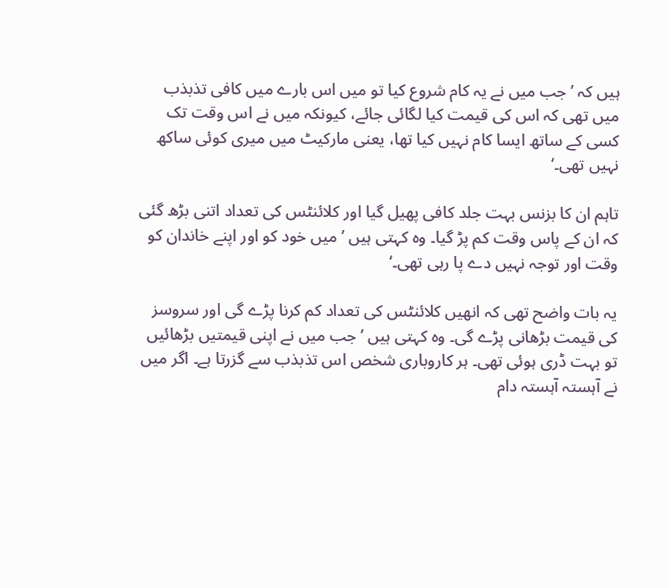ہیں کہ ’جب میں نے یہ کام شروع کیا تو میں اس بارے میں کافی تذبذب میں تھی کہ اس کی قیمت کیا لگائی جائے، کیونکہ میں نے اس وقت تک کسی کے ساتھ ایسا کام نہیں کیا تھا، یعنی مارکیٹ میں میری کوئی ساکھ نہیں تھی۔‘

تاہم ان کا بزنس بہت جلد کافی پھیل گیا اور کلائنٹس کی تعداد اتنی بڑھ گئی کہ ان کے پاس وقت کم پڑ گیا۔ وہ کہتی ہیں ’میں خود کو اور اپنے خاندان کو وقت اور توجہ نہیں دے پا رہی تھی۔‘

یہ بات واضح تھی کہ انھیں کلائنٹس کی تعداد کم کرنا پڑے گی اور سروسز کی قیمت بڑھانی پڑے گی۔ وہ کہتی ہیں ’جب میں نے اپنی قیمتیں بڑھائیں تو بہت ڈری ہوئی تھی۔ ہر کاروباری شخص اس تذبذب سے گزرتا ہے۔ اگر میں نے آہستہ آہستہ دام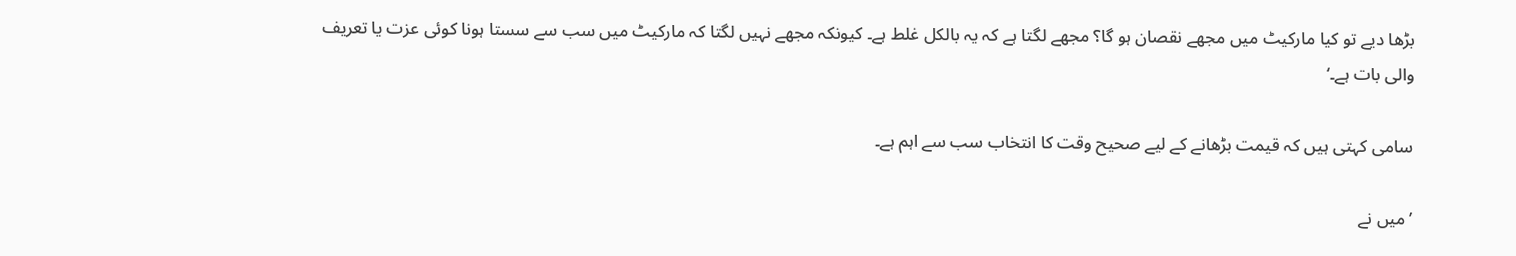بڑھا دیے تو کیا مارکیٹ میں مجھے نقصان ہو گا؟ مجھے لگتا ہے کہ یہ بالکل غلط ہے۔ کیونکہ مجھے نہیں لگتا کہ مارکیٹ میں سب سے سستا ہونا کوئی عزت یا تعریف والی بات ہے۔‘

سامی کہتی ہیں کہ قیمت بڑھانے کے لیے صحیح وقت کا انتخاب سب سے اہم ہے۔

’میں نے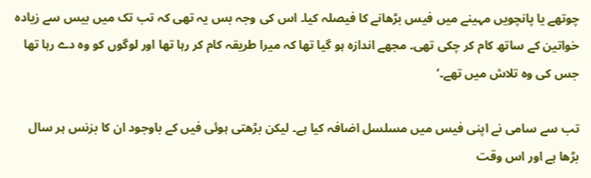چوتھے یا پانچویں مہینے میں فیس بڑھانے کا فیصلہ کیا۔ اس کی وجہ بس یہ تھی کہ تب تک میں بیس سے زیادہ خواتین کے ساتھ کام کر چکی تھی۔ مجھے اندازہ ہو گیا تھا کہ میرا طریقہ کام کر رہا تھا اور لوگوں کو وہ دے رہا تھا جس کی وہ تلاش میں تھے۔‘

تب سے سامی نے اپنی فیس میں مسلسل اضافہ کیا ہے۔ لیکن بڑھتی ہوئی فیں کے باوجود ان کا بزنس ہر سال بڑھا ہے اور اس وقت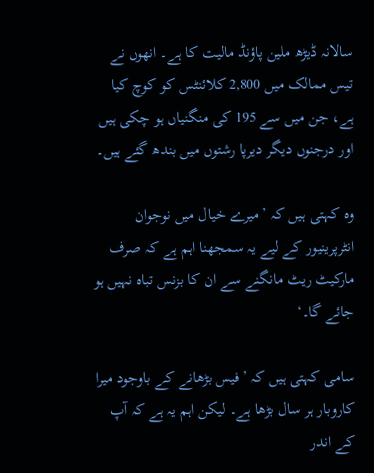سالانہ ڈیڑھ ملین پاؤنڈ مالیت کا ہے۔ انھوں نے تیس ممالک میں 2,800 کلائنٹس کو کوچ کیا ہے، جن میں سے 195 کی منگنیاں ہو چکی ہیں اور درجنوں دیگر دیرپا رشتوں میں بندھ گئے ہیں۔

وہ کہتی ہیں کہ ’میرے خیال میں نوجوان انٹرپرینیور کے لیے یہ سمجھنا اہم ہے کہ صرف مارکیٹ ریٹ مانگنے سے ان کا بزنس تباہ نہیں ہو جائے گا۔‘

سامی کہتی ہیں کہ ’فیس بڑھانے کے باوجود میرا کاروبار ہر سال بڑھا ہے۔ لیکن اہم یہ ہے کہ آپ کے اندر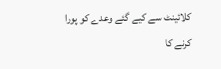کلائینٹ سے کیے گئے وعدے کو پورا کرنے کا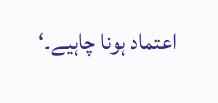اعتماد ہونا چاہیے۔‘